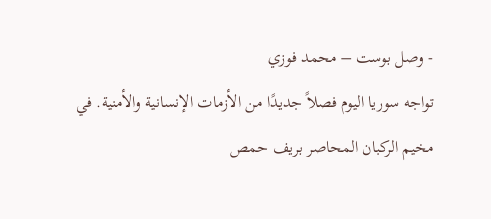- وصل بوست – محمد فوزي
تواجه سوريا اليوم فصلاً جديدًا من الأزمات الإنسانية والأمنية. في مخيم الركبان المحاصر بريف حمص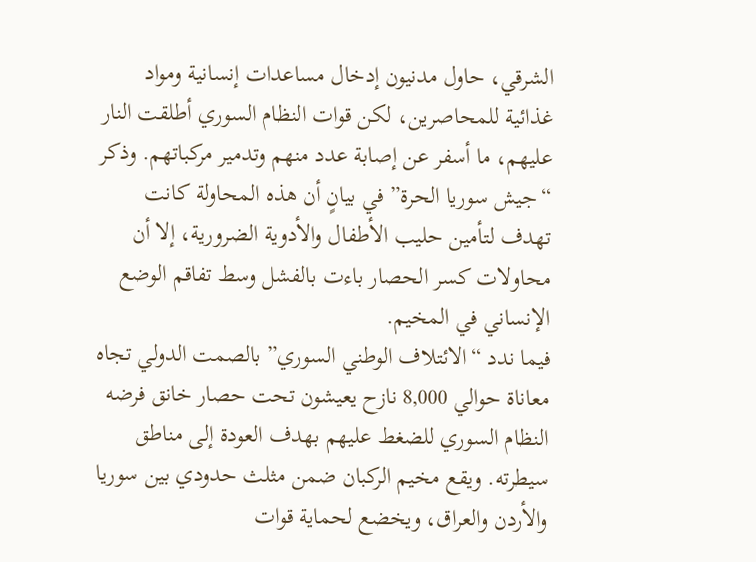الشرقي، حاول مدنيون إدخال مساعدات إنسانية ومواد غذائية للمحاصرين، لكن قوات النظام السوري أطلقت النار عليهم، ما أسفر عن إصابة عدد منهم وتدمير مركباتهم. وذكر “جيش سوريا الحرة” في بيانٍ أن هذه المحاولة كانت تهدف لتأمين حليب الأطفال والأدوية الضرورية، إلا أن محاولات كسر الحصار باءت بالفشل وسط تفاقم الوضع الإنساني في المخيم.
فيما ندد “الائتلاف الوطني السوري” بالصمت الدولي تجاه معاناة حوالي 8,000 نازح يعيشون تحت حصار خانق فرضه النظام السوري للضغط عليهم بهدف العودة إلى مناطق سيطرته. ويقع مخيم الركبان ضمن مثلث حدودي بين سوريا والأردن والعراق، ويخضع لحماية قوات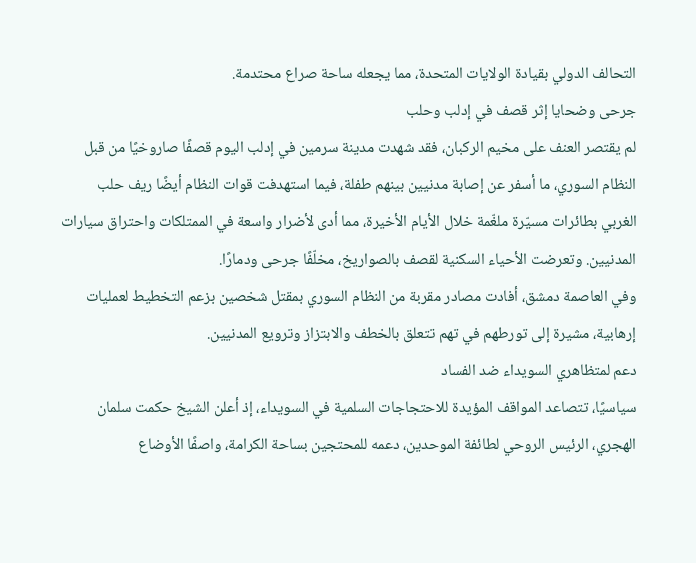التحالف الدولي بقيادة الولايات المتحدة، مما يجعله ساحة صراع محتدمة.
جرحى وضحايا إثر قصف في إدلب وحلب
لم يقتصر العنف على مخيم الركبان، فقد شهدت مدينة سرمين في إدلب اليوم قصفًا صاروخيًا من قبل النظام السوري، ما أسفر عن إصابة مدنيين بينهم طفلة، فيما استهدفت قوات النظام أيضًا ريف حلب الغربي بطائرات مسيّرة ملغّمة خلال الأيام الأخيرة، مما أدى لأضرار واسعة في الممتلكات واحتراق سيارات المدنيين. وتعرضت الأحياء السكنية لقصف بالصواريخ، مخلّفًا جرحى ودمارًا.
وفي العاصمة دمشق، أفادت مصادر مقربة من النظام السوري بمقتل شخصين بزعم التخطيط لعمليات إرهابية، مشيرة إلى تورطهم في تهم تتعلق بالخطف والابتزاز وترويع المدنيين.
دعم لمتظاهري السويداء ضد الفساد
سياسيًا، تتصاعد المواقف المؤيدة للاحتجاجات السلمية في السويداء، إذ أعلن الشيخ حكمت سلمان الهجري، الرئيس الروحي لطائفة الموحدين، دعمه للمحتجين بساحة الكرامة، واصفًا الأوضاع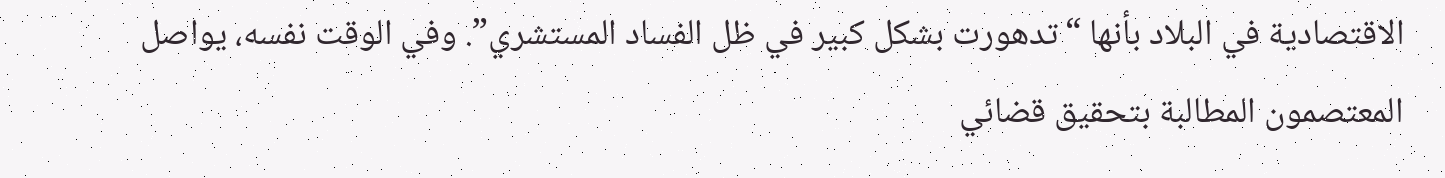الاقتصادية في البلاد بأنها “تدهورت بشكل كبير في ظل الفساد المستشري”. وفي الوقت نفسه، يواصل المعتصمون المطالبة بتحقيق قضائي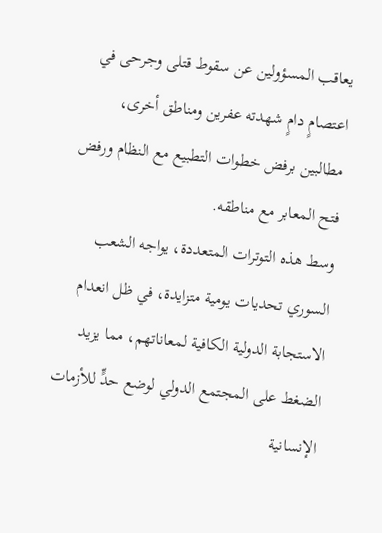يعاقب المسؤولين عن سقوط قتلى وجرحى في اعتصامٍ دامٍ شهدته عفرين ومناطق أخرى، مطالبين برفض خطوات التطبيع مع النظام ورفض فتح المعابر مع مناطقه.
وسط هذه التوترات المتعددة، يواجه الشعب السوري تحديات يومية متزايدة، في ظل انعدام الاستجابة الدولية الكافية لمعاناتهم، مما يزيد الضغط على المجتمع الدولي لوضع حدٍّ للأزمات الإنسانية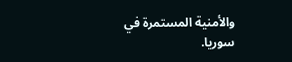والأمنية المستمرة في سوريا.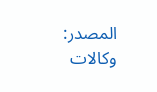المصدر: وكالات